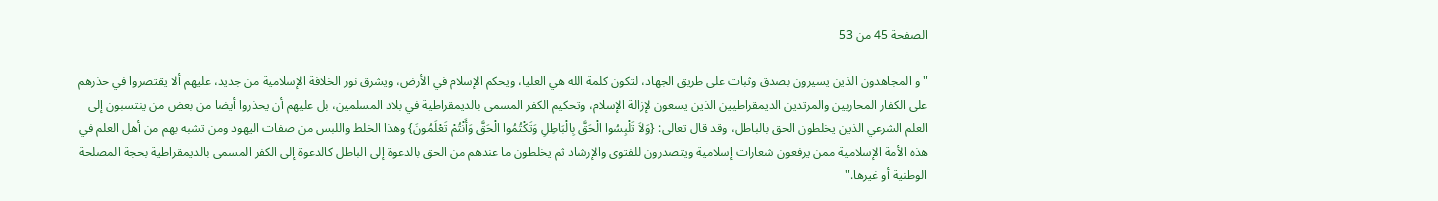الصفحة 45 من 53

"و المجاهدون الذين يسيرون بصدق وثبات على طريق الجهاد، لتكون كلمة الله هي العليا، ويحكم الإسلام في الأرض، ويشرق نور الخلافة الإسلامية من جديد، عليهم ألا يقتصروا في حذرهم على الكفار المحاربين والمرتدين الديمقراطيين الذين يسعون لإزالة الإسلام، وتحكيم الكفر المسمى بالديمقراطية في بلاد المسلمين، بل عليهم أن يحذروا أيضا من بعض من ينتسبون إلى العلم الشرعي الذين يخلطون الحق بالباطل، وقد قال تعالى: {وَلاَ تَلْبِسُوا الْحَقَّ بِالْبَاطِلِ وَتَكْتُمُوا الْحَقَّ وَأَنْتُمْ تَعْلَمُونَ} وهذا الخلط واللبس من صفات اليهود ومن تشبه بهم من أهل العلم في هذه الأمة الإسلامية ممن يرفعون شعارات إسلامية ويتصدرون للفتوى والإرشاد ثم يخلطون ما عندهم من الحق بالدعوة إلى الباطل كالدعوة إلى الكفر المسمى بالديمقراطية بحجة المصلحة الوطنية أو غيرها."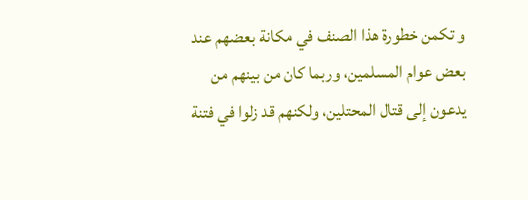و تكمن خطورة هذا الصنف في مكانة بعضهم عند بعض عوام المسلمين، وربما كان من بينهم من يدعون إلى قتال المحتلين، ولكنهم قد زلوا في فتنة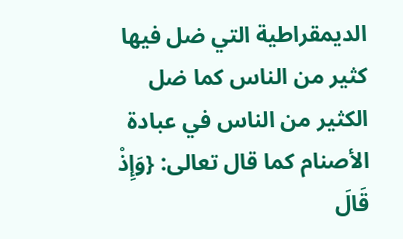الديمقراطية التي ضل فيها كثير من الناس كما ضل الكثير من الناس في عبادة الأصنام كما قال تعالى: {وَإِذْ قَالَ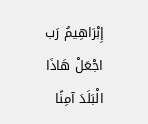إِبْرَاهِيمُ رَب اجْعَلْ هَاذَا الْبَلَدَ آمِنًا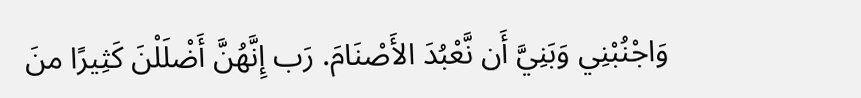وَاجْنُبْنِي وَبَنِيَّ أَن نَّعْبُدَ الأَصْنَامَ. رَب إِنَّهُنَّ أَضْلَلْنَ كَثِيرًا منَ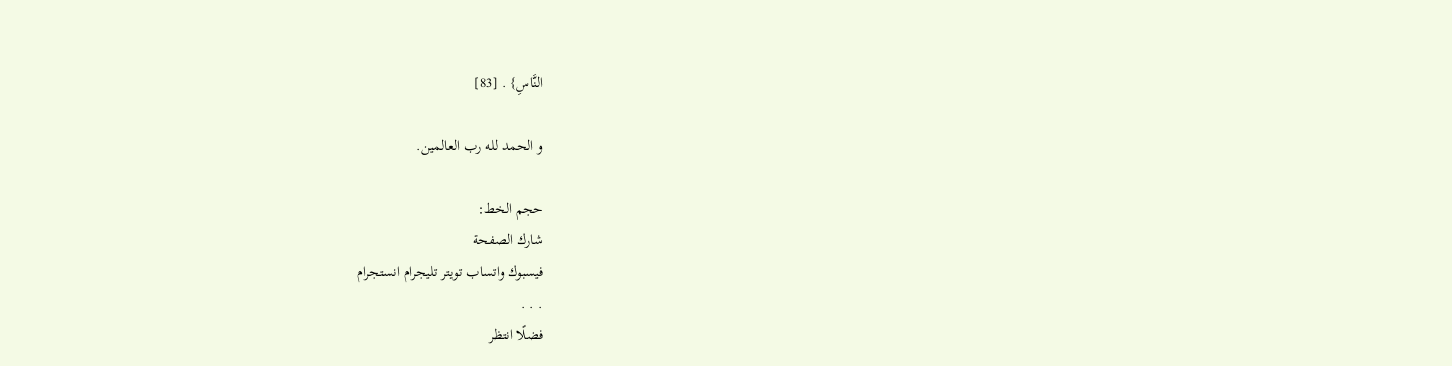النَّاسِ} . [83]

و الحمد لله رب العالمين.

حجم الخط:
شارك الصفحة
فيسبوك واتساب تويتر تليجرام انستجرام
. . .
فضلًا انتظر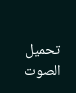تحميل الصوت